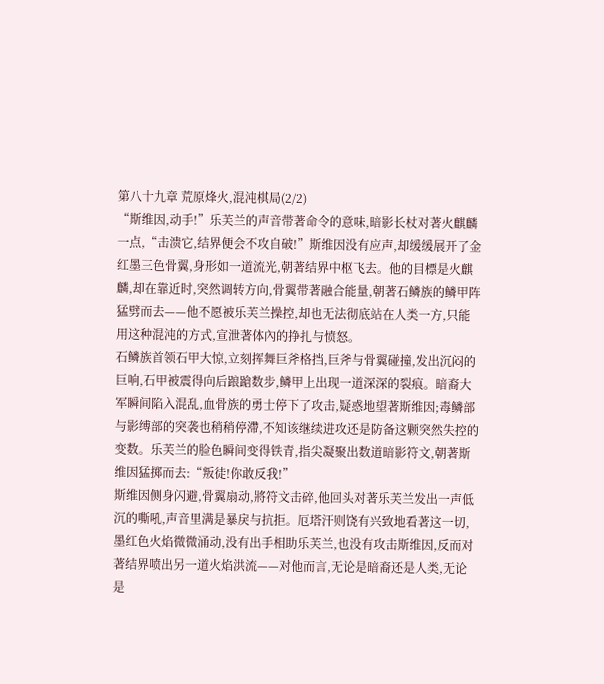第八十九章 荒原烽火,混沌棋局(2/2)
“斯维因,动手!”乐芙兰的声音带著命令的意味,暗影长杖对著火麒麟一点,“击溃它,结界便会不攻自破!”斯维因没有应声,却缓缓展开了金红墨三色骨翼,身形如一道流光,朝著结界中枢飞去。他的目標是火麒麟,却在靠近时,突然调转方向,骨翼带著融合能量,朝著石鳞族的鳞甲阵猛劈而去——他不愿被乐芙兰操控,却也无法彻底站在人类一方,只能用这种混沌的方式,宣泄著体內的挣扎与愤怒。
石鳞族首领石甲大惊,立刻挥舞巨斧格挡,巨斧与骨翼碰撞,发出沉闷的巨响,石甲被震得向后踉蹌数步,鳞甲上出现一道深深的裂痕。暗裔大军瞬间陷入混乱,血骨族的勇士停下了攻击,疑惑地望著斯维因;毒鳞部与影缚部的突袭也稍稍停滯,不知该继续进攻还是防备这颗突然失控的变数。乐芙兰的脸色瞬间变得铁青,指尖凝聚出数道暗影符文,朝著斯维因猛掷而去:“叛徒!你敢反我!”
斯维因侧身闪避,骨翼扇动,將符文击碎,他回头对著乐芙兰发出一声低沉的嘶吼,声音里满是暴戾与抗拒。厄塔汗则饶有兴致地看著这一切,墨红色火焰微微涌动,没有出手相助乐芙兰,也没有攻击斯维因,反而对著结界喷出另一道火焰洪流——对他而言,无论是暗裔还是人类,无论是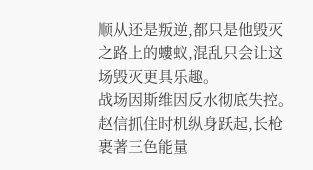顺从还是叛逆,都只是他毁灭之路上的螻蚁,混乱只会让这场毁灭更具乐趣。
战场因斯维因反水彻底失控。赵信抓住时机纵身跃起,长枪裹著三色能量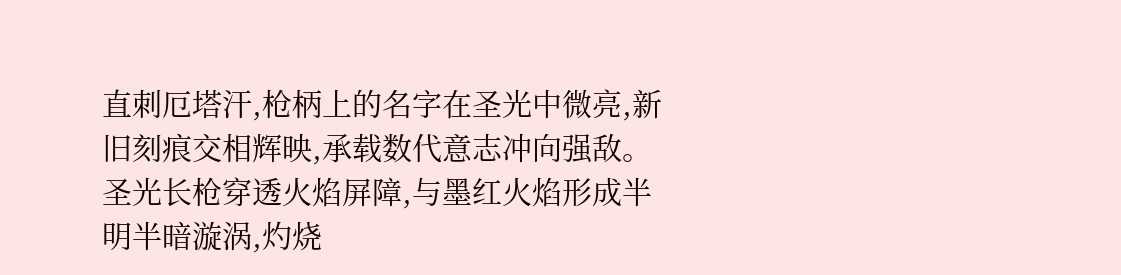直刺厄塔汗,枪柄上的名字在圣光中微亮,新旧刻痕交相辉映,承载数代意志冲向强敌。圣光长枪穿透火焰屏障,与墨红火焰形成半明半暗漩涡,灼烧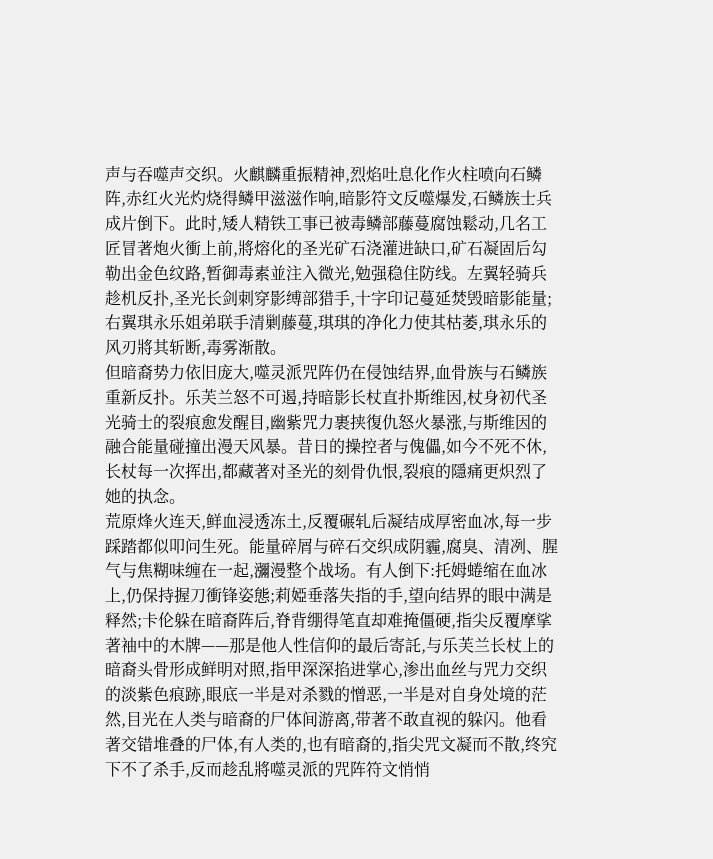声与吞噬声交织。火麒麟重振精神,烈焰吐息化作火柱喷向石鳞阵,赤红火光灼烧得鳞甲滋滋作响,暗影符文反噬爆发,石鳞族士兵成片倒下。此时,矮人精铁工事已被毒鳞部藤蔓腐蚀鬆动,几名工匠冒著炮火衝上前,將熔化的圣光矿石浇灌进缺口,矿石凝固后勾勒出金色纹路,暂御毒素並注入微光,勉强稳住防线。左翼轻骑兵趁机反扑,圣光长剑刺穿影缚部猎手,十字印记蔓延焚毁暗影能量;右翼琪永乐姐弟联手清剿藤蔓,琪琪的净化力使其枯萎,琪永乐的风刃將其斩断,毒雾渐散。
但暗裔势力依旧庞大,噬灵派咒阵仍在侵蚀结界,血骨族与石鳞族重新反扑。乐芙兰怒不可遏,持暗影长杖直扑斯维因,杖身初代圣光骑士的裂痕愈发醒目,幽紫咒力裹挟復仇怒火暴涨,与斯维因的融合能量碰撞出漫天风暴。昔日的操控者与傀儡,如今不死不休,长杖每一次挥出,都藏著对圣光的刻骨仇恨,裂痕的隱痛更炽烈了她的执念。
荒原烽火连天,鲜血浸透冻土,反覆碾轧后凝结成厚密血冰,每一步踩踏都似叩问生死。能量碎屑与碎石交织成阴霾,腐臭、清冽、腥气与焦糊味缠在一起,瀰漫整个战场。有人倒下:托姆蜷缩在血冰上,仍保持握刀衝锋姿態;莉婭垂落失指的手,望向结界的眼中满是释然;卡伦躲在暗裔阵后,脊背绷得笔直却难掩僵硬,指尖反覆摩挲著袖中的木牌——那是他人性信仰的最后寄託,与乐芙兰长杖上的暗裔头骨形成鲜明对照,指甲深深掐进掌心,渗出血丝与咒力交织的淡紫色痕跡,眼底一半是对杀戮的憎恶,一半是对自身处境的茫然,目光在人类与暗裔的尸体间游离,带著不敢直视的躲闪。他看著交错堆叠的尸体,有人类的,也有暗裔的,指尖咒文凝而不散,终究下不了杀手,反而趁乱將噬灵派的咒阵符文悄悄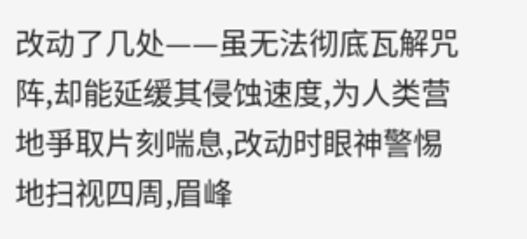改动了几处——虽无法彻底瓦解咒阵,却能延缓其侵蚀速度,为人类营地爭取片刻喘息,改动时眼神警惕地扫视四周,眉峰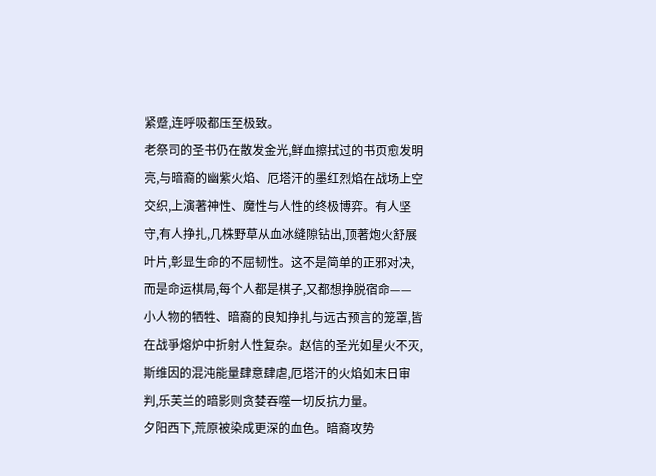紧蹙,连呼吸都压至极致。
老祭司的圣书仍在散发金光,鲜血擦拭过的书页愈发明亮,与暗裔的幽紫火焰、厄塔汗的墨红烈焰在战场上空交织,上演著神性、魔性与人性的终极博弈。有人坚守,有人挣扎,几株野草从血冰缝隙钻出,顶著炮火舒展叶片,彰显生命的不屈韧性。这不是简单的正邪对决,而是命运棋局,每个人都是棋子,又都想挣脱宿命——小人物的牺牲、暗裔的良知挣扎与远古预言的笼罩,皆在战爭熔炉中折射人性复杂。赵信的圣光如星火不灭,斯维因的混沌能量肆意肆虐,厄塔汗的火焰如末日审判,乐芙兰的暗影则贪婪吞噬一切反抗力量。
夕阳西下,荒原被染成更深的血色。暗裔攻势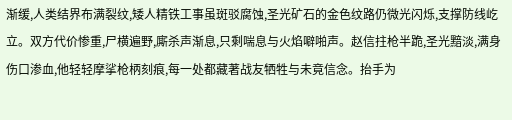渐缓,人类结界布满裂纹,矮人精铁工事虽斑驳腐蚀,圣光矿石的金色纹路仍微光闪烁,支撑防线屹立。双方代价惨重,尸横遍野,廝杀声渐息,只剩喘息与火焰噼啪声。赵信拄枪半跪,圣光黯淡,满身伤口渗血,他轻轻摩挲枪柄刻痕,每一处都藏著战友牺牲与未竟信念。抬手为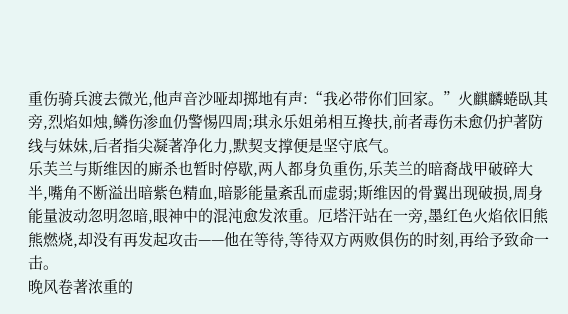重伤骑兵渡去微光,他声音沙哑却掷地有声:“我必带你们回家。”火麒麟蜷臥其旁,烈焰如烛,鳞伤渗血仍警惕四周;琪永乐姐弟相互搀扶,前者毒伤未愈仍护著防线与妹妹,后者指尖凝著净化力,默契支撑便是坚守底气。
乐芙兰与斯维因的廝杀也暂时停歇,两人都身负重伤,乐芙兰的暗裔战甲破碎大半,嘴角不断溢出暗紫色精血,暗影能量紊乱而虚弱;斯维因的骨翼出现破损,周身能量波动忽明忽暗,眼神中的混沌愈发浓重。厄塔汗站在一旁,墨红色火焰依旧熊熊燃烧,却没有再发起攻击——他在等待,等待双方两败俱伤的时刻,再给予致命一击。
晚风卷著浓重的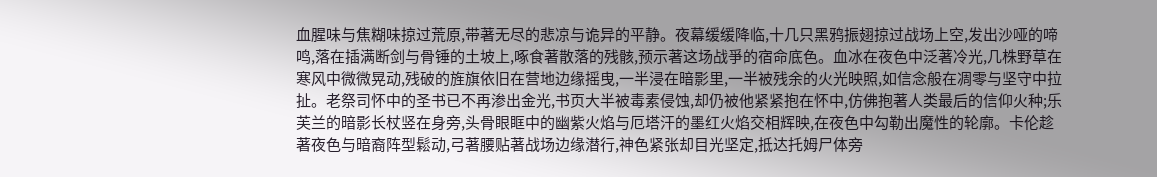血腥味与焦糊味掠过荒原,带著无尽的悲凉与诡异的平静。夜幕缓缓降临,十几只黑鸦振翅掠过战场上空,发出沙哑的啼鸣,落在插满断剑与骨锤的土坡上,啄食著散落的残骸,预示著这场战爭的宿命底色。血冰在夜色中泛著冷光,几株野草在寒风中微微晃动,残破的旌旗依旧在营地边缘摇曳,一半浸在暗影里,一半被残余的火光映照,如信念般在凋零与坚守中拉扯。老祭司怀中的圣书已不再渗出金光,书页大半被毒素侵蚀,却仍被他紧紧抱在怀中,仿佛抱著人类最后的信仰火种;乐芙兰的暗影长杖竖在身旁,头骨眼眶中的幽紫火焰与厄塔汗的墨红火焰交相辉映,在夜色中勾勒出魔性的轮廓。卡伦趁著夜色与暗裔阵型鬆动,弓著腰贴著战场边缘潜行,神色紧张却目光坚定,抵达托姆尸体旁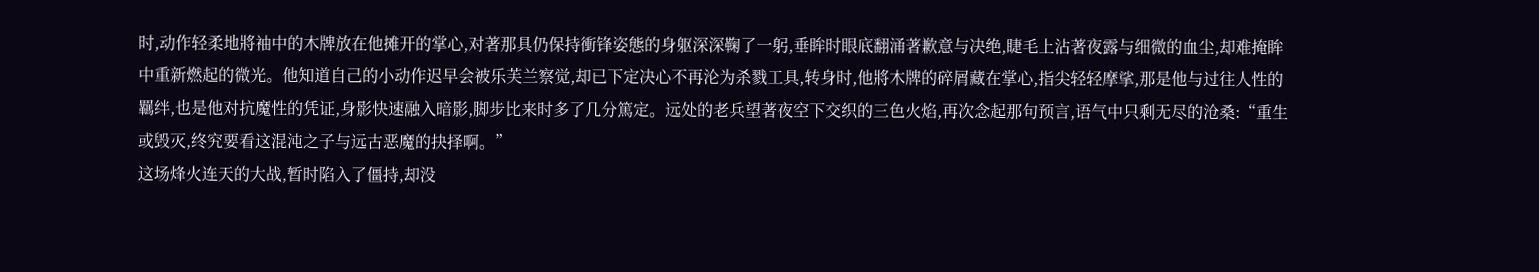时,动作轻柔地將袖中的木牌放在他摊开的掌心,对著那具仍保持衝锋姿態的身躯深深鞠了一躬,垂眸时眼底翻涌著歉意与决绝,睫毛上沾著夜露与细微的血尘,却难掩眸中重新燃起的微光。他知道自己的小动作迟早会被乐芙兰察觉,却已下定决心不再沦为杀戮工具,转身时,他將木牌的碎屑藏在掌心,指尖轻轻摩挲,那是他与过往人性的羈绊,也是他对抗魔性的凭证,身影快速融入暗影,脚步比来时多了几分篤定。远处的老兵望著夜空下交织的三色火焰,再次念起那句预言,语气中只剩无尽的沧桑:“重生或毁灭,终究要看这混沌之子与远古恶魔的抉择啊。”
这场烽火连天的大战,暂时陷入了僵持,却没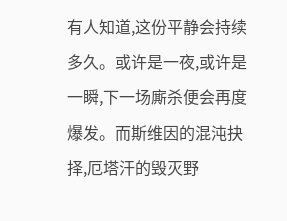有人知道,这份平静会持续多久。或许是一夜,或许是一瞬,下一场廝杀便会再度爆发。而斯维因的混沌抉择,厄塔汗的毁灭野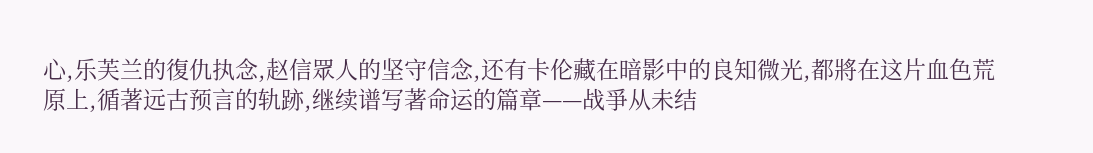心,乐芙兰的復仇执念,赵信眾人的坚守信念,还有卡伦藏在暗影中的良知微光,都將在这片血色荒原上,循著远古预言的轨跡,继续谱写著命运的篇章——战爭从未结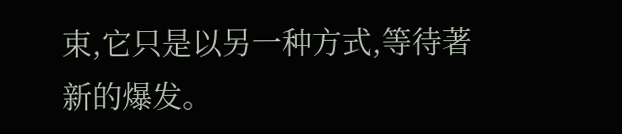束,它只是以另一种方式,等待著新的爆发。